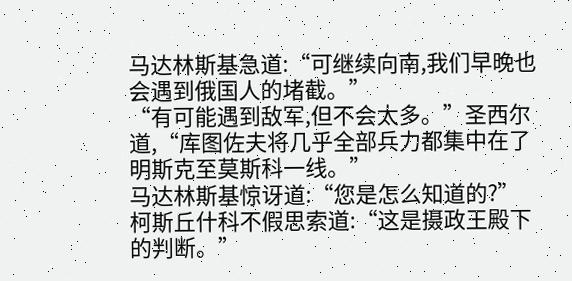马达林斯基急道:“可继续向南,我们早晚也会遇到俄国人的堵截。”
“有可能遇到敌军,但不会太多。”圣西尔道,“库图佐夫将几乎全部兵力都集中在了明斯克至莫斯科一线。”
马达林斯基惊讶道:“您是怎么知道的?”
柯斯丘什科不假思索道:“这是摄政王殿下的判断。”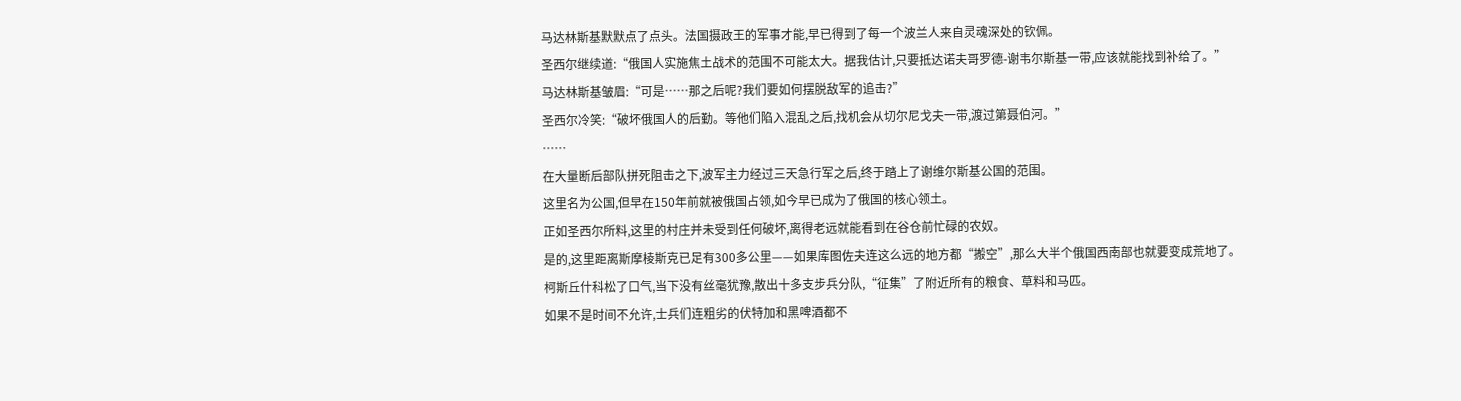马达林斯基默默点了点头。法国摄政王的军事才能,早已得到了每一个波兰人来自灵魂深处的钦佩。
圣西尔继续道:“俄国人实施焦土战术的范围不可能太大。据我估计,只要抵达诺夫哥罗德-谢韦尔斯基一带,应该就能找到补给了。”
马达林斯基皱眉:“可是……那之后呢?我们要如何摆脱敌军的追击?”
圣西尔冷笑:“破坏俄国人的后勤。等他们陷入混乱之后,找机会从切尔尼戈夫一带,渡过第聂伯河。”
……
在大量断后部队拼死阻击之下,波军主力经过三天急行军之后,终于踏上了谢维尔斯基公国的范围。
这里名为公国,但早在150年前就被俄国占领,如今早已成为了俄国的核心领土。
正如圣西尔所料,这里的村庄并未受到任何破坏,离得老远就能看到在谷仓前忙碌的农奴。
是的,这里距离斯摩棱斯克已足有300多公里——如果库图佐夫连这么远的地方都“搬空”,那么大半个俄国西南部也就要变成荒地了。
柯斯丘什科松了口气,当下没有丝毫犹豫,散出十多支步兵分队,“征集”了附近所有的粮食、草料和马匹。
如果不是时间不允许,士兵们连粗劣的伏特加和黑啤酒都不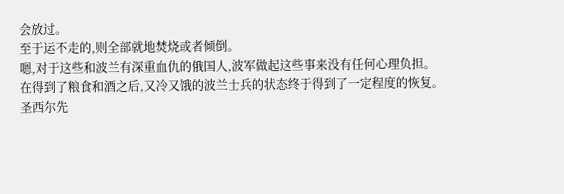会放过。
至于运不走的,则全部就地焚烧或者倾倒。
嗯,对于这些和波兰有深重血仇的俄国人,波军做起这些事来没有任何心理负担。
在得到了粮食和酒之后,又冷又饿的波兰士兵的状态终于得到了一定程度的恢复。
圣西尔先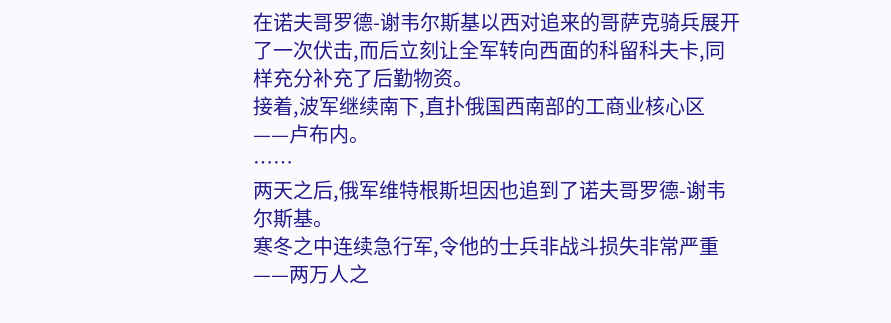在诺夫哥罗德-谢韦尔斯基以西对追来的哥萨克骑兵展开了一次伏击,而后立刻让全军转向西面的科留科夫卡,同样充分补充了后勤物资。
接着,波军继续南下,直扑俄国西南部的工商业核心区——卢布内。
……
两天之后,俄军维特根斯坦因也追到了诺夫哥罗德-谢韦尔斯基。
寒冬之中连续急行军,令他的士兵非战斗损失非常严重——两万人之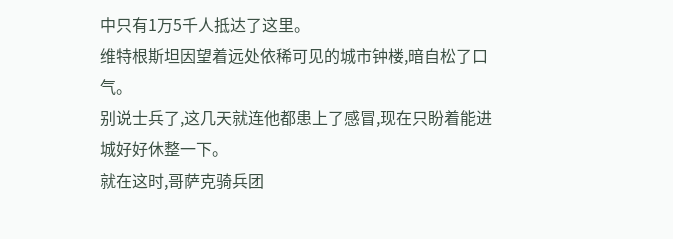中只有1万5千人抵达了这里。
维特根斯坦因望着远处依稀可见的城市钟楼,暗自松了口气。
别说士兵了,这几天就连他都患上了感冒,现在只盼着能进城好好休整一下。
就在这时,哥萨克骑兵团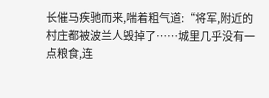长催马疾驰而来,喘着粗气道:“将军,附近的村庄都被波兰人毁掉了……城里几乎没有一点粮食,连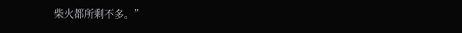柴火都所剩不多。”